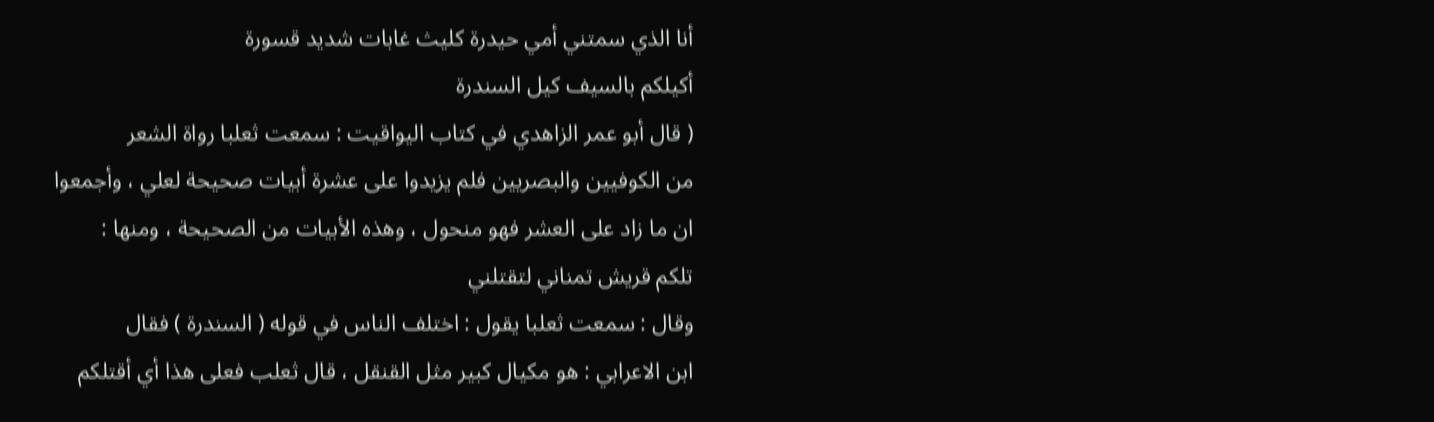أنا الذي سمتني أمي حيدرة كليث غابات شديد قسورة
أكيلكم بالسيف كيل السندرة
( قال أبو عمر الزاهدي في كتاب اليواقيت : سمعت ثعلبا رواة الشعر
من الكوفيين والبصريين فلم يزيدوا على عشرة أبيات صحيحة لعلي ، وأجمعوا
ان ما زاد على العشر فهو منحول ، وهذه الأبيات من الصحيحة ، ومنها :
تلكم قريش تمناني لتقتلني
وقال : سمعت ثعلبا يقول : اختلف الناس في قوله ( السندرة ) فقال
ابن الاعرابي : هو مكيال كبير مثل القنقل ، قال ثعلب فعلى هذا أي أقتلكم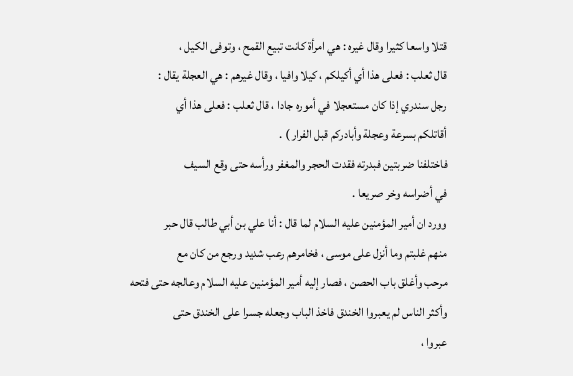قتلا واسعا كثيرا وقال غيره : هي امرأة كانت تبيع القمح ، وتوفى الكيل ،
قال ثعلب : فعلى هذا أي أكيلكم ، كيلا وافيا ، وقال غيرهم : هي العجلة يقال :
رجل سندري إذا كان مستعجلا في أموره جادا ، قال ثعلب : فعلى هذا أي
أقاتلكم بسرعة وعجلة وأبادركم قبل الفرار ) .
فاختلفنا ضربتين فبدرته فقدت الحجر والمغفر ورأسه حتى وقع السيف
في أضراسه وخر صريعا .
وورد ان أمير المؤمنين عليه السلام لما قال : أنا علي بن أبي طالب قال حبر
منهم غلبتم وما أنزل على موسى ، فخامرهم رعب شديد ورجع من كان مع
مرحب وأغلق باب الحصن ، فصار إليه أمير المؤمنين عليه السلام وعالجه حتى فتحه
وأكثر الناس لم يعبروا الخندق فاخذ الباب وجعله جسرا على الخندق حتى
عبروا ،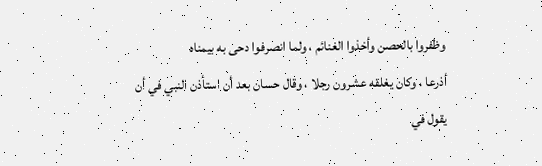وظفروا بالحصن وأخذوا الغنائم ، ولما انصرفوا دحى به بيمناه
أذرعا ، وكان يغلقه عشرون رجلا ، وقال حسان بعد أن استأذن النبي في أن
يقول في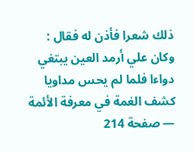ذلك شعرا فأذن له فقال :
وكان علي أرمد العين يبتغي دواءا فلما لم يحس مداويا
كشف الغمة في معرفة الأئمة — صفحة 214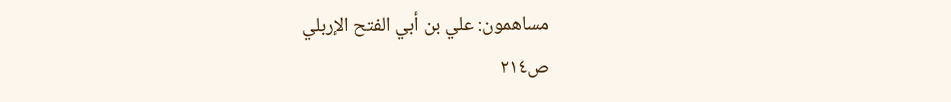مساهمون: علي بن أبي الفتح الإربلي
ص٢١٤